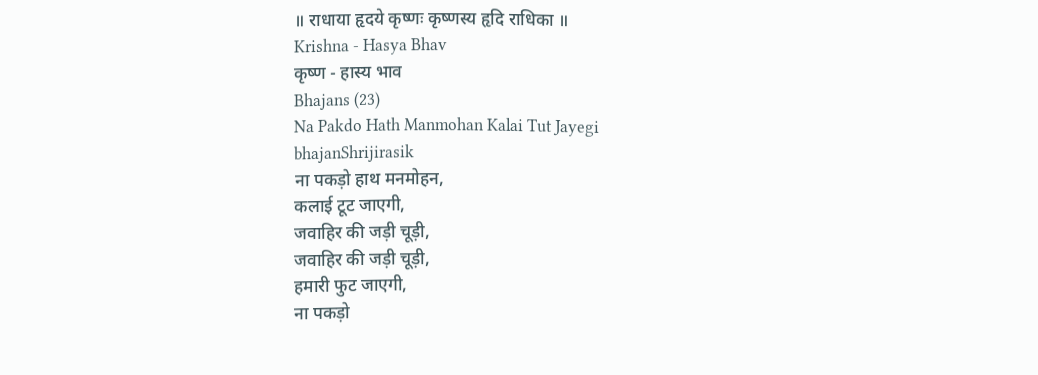॥ राधाया हृदये कृष्णः कृष्णस्य हृदि राधिका ॥
Krishna - Hasya Bhav
कृष्ण - हास्य भाव
Bhajans (23)
Na Pakdo Hath Manmohan Kalai Tut Jayegi
bhajanShrijirasik
ना पकड़ो हाथ मनमोहन,
कलाई टूट जाएगी,
जवाहिर की जड़ी चूड़ी,
जवाहिर की जड़ी चूड़ी,
हमारी फुट जाएगी,
ना पकड़ो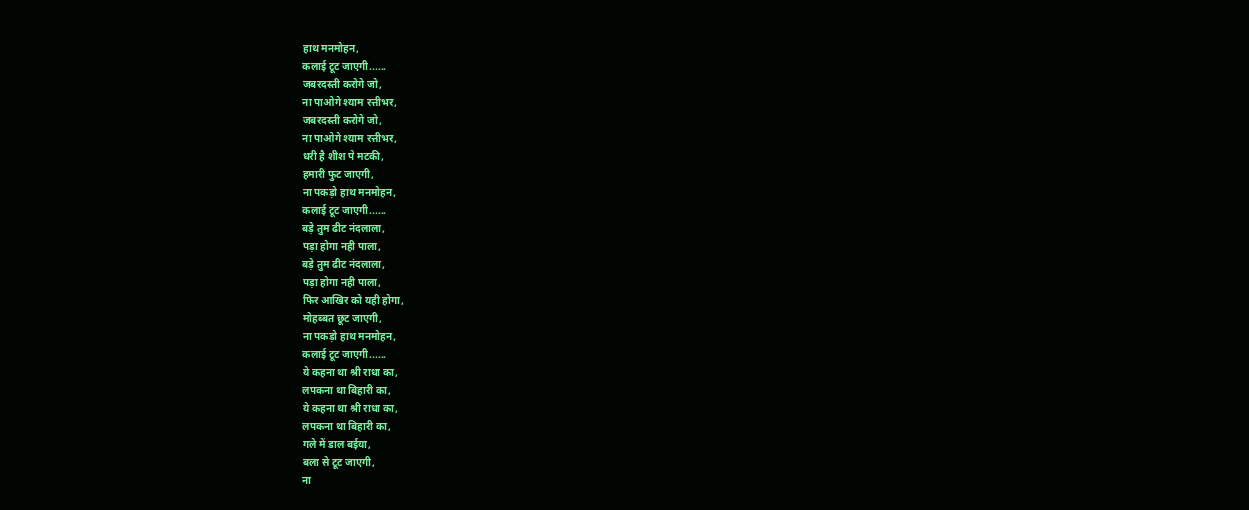हाथ मनमोहन,
कलाई टूट जाएगी......
जबरदस्ती करोगे जो,
ना पाओगे श्याम रत्तीभर,
जबरदस्ती करोगे जो,
ना पाओगे श्याम रत्तीभर,
धरी है शीश पे मटकी,
हमारी फुट जाएगी,
ना पकड़ो हाथ मनमोहन,
कलाई टूट जाएगी......
बड़े तुम ढीट नंदलाला,
पड़ा होगा नही पाला,
बड़े तुम ढीट नंदलाला,
पड़ा होगा नही पाला,
फिर आखिर को यही होगा,
मोहब्बत छूट जाएगी,
ना पकड़ो हाथ मनमोहन,
कलाई टूट जाएगी......
ये कहना था श्री राधा का,
लपकना था बिहारी का,
ये कहना था श्री राधा का,
लपकना था बिहारी का,
गले में डाल बईया,
बला से टूट जाएगी,
ना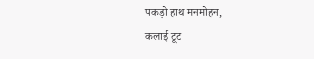पकड़ो हाथ मनमोहन,
कलाई टूट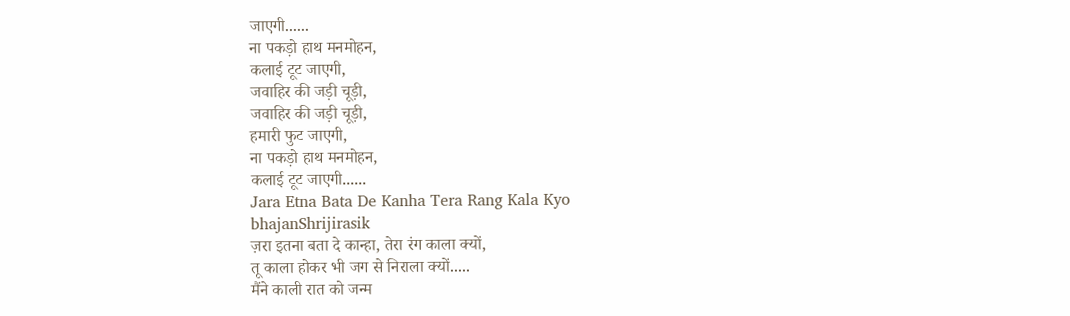जाएगी......
ना पकड़ो हाथ मनमोहन,
कलाई टूट जाएगी,
जवाहिर की जड़ी चूड़ी,
जवाहिर की जड़ी चूड़ी,
हमारी फुट जाएगी,
ना पकड़ो हाथ मनमोहन,
कलाई टूट जाएगी......
Jara Etna Bata De Kanha Tera Rang Kala Kyo
bhajanShrijirasik
ज़रा इतना बता दे कान्हा, तेरा रंग काला क्यों,
तू काला होकर भी जग से निराला क्यों.....
मैंने काली रात को जन्म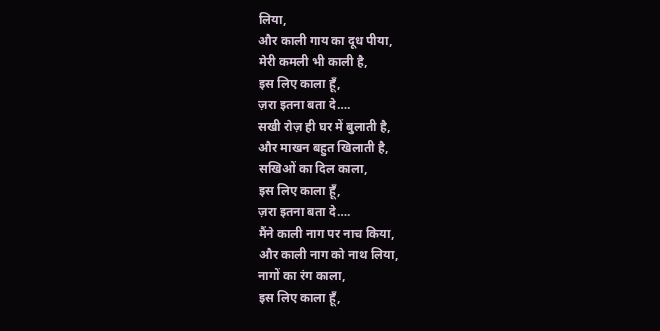लिया,
और काली गाय का दूध पीया,
मेरी कमली भी काली है,
इस लिए काला हूँ,
ज़रा इतना बता दे….
सखी रोज़ ही घर में बुलाती है,
और माखन बहुत खिलाती है,
सखिओं का दिल काला,
इस लिए काला हूँ,
ज़रा इतना बता दे….
मैंने काली नाग पर नाच किया,
और काली नाग को नाथ लिया,
नागों का रंग काला,
इस लिए काला हूँ,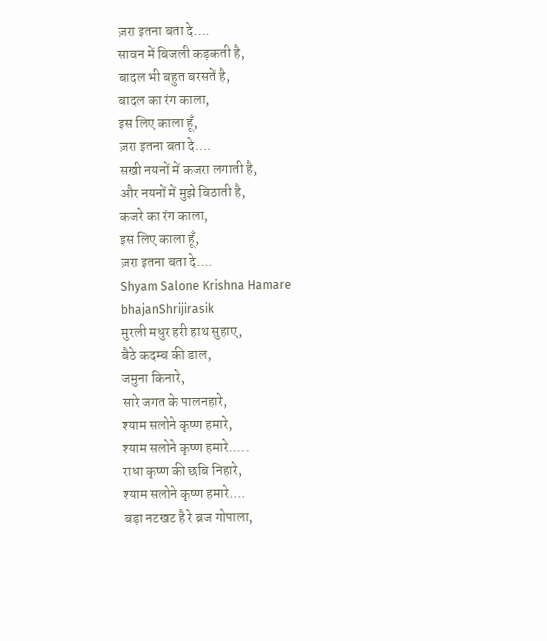ज़रा इतना बता दे….
सावन में बिजली कड़कती है,
बादल भी बहुत बरसतें है,
बादल का रंग काला,
इस लिए काला हूँ,
ज़रा इतना बता दे….
सखी नयनों में कजरा लगाती है,
और नयनों में मुझे बिठाती है,
कजरे का रंग काला,
इस लिए काला हूँ,
ज़रा इतना बता दे….
Shyam Salone Krishna Hamare
bhajanShrijirasik
मुरली मधुर हरी हाथ सुहाए,
बैठे कदम्ब की डाल,
जमुना किनारे,
सारे जगत के पालनहारे,
श्याम सलोने कृष्ण हमारे,
श्याम सलोने कृष्ण हमारे.....
राधा कृष्ण की छबि निहारे,
श्याम सलोने कृष्ण हमारे....
बड़ा नटखट है रे ब्रज गोपाला,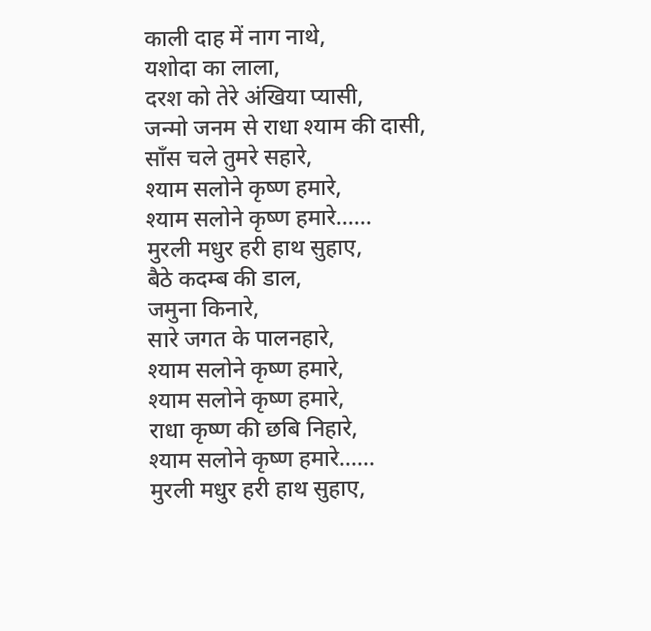काली दाह में नाग नाथे,
यशोदा का लाला,
दरश को तेरे अंखिया प्यासी,
जन्मो जनम से राधा श्याम की दासी,
साँस चले तुमरे सहारे,
श्याम सलोने कृष्ण हमारे,
श्याम सलोने कृष्ण हमारे......
मुरली मधुर हरी हाथ सुहाए,
बैठे कदम्ब की डाल,
जमुना किनारे,
सारे जगत के पालनहारे,
श्याम सलोने कृष्ण हमारे,
श्याम सलोने कृष्ण हमारे,
राधा कृष्ण की छबि निहारे,
श्याम सलोने कृष्ण हमारे......
मुरली मधुर हरी हाथ सुहाए,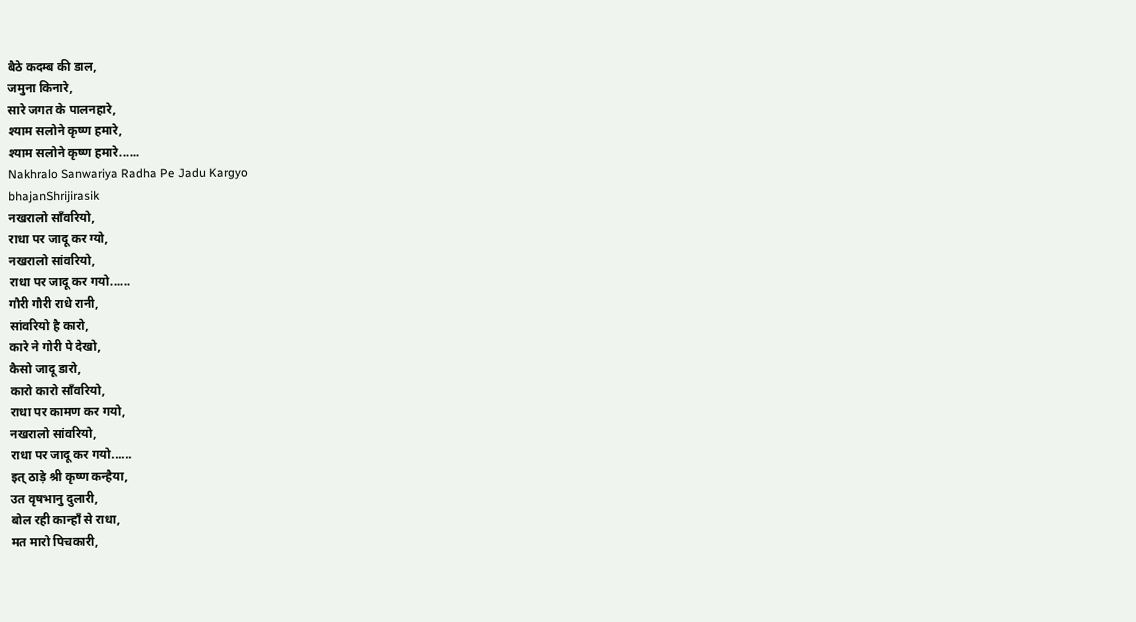बैठे कदम्ब की डाल,
जमुना किनारे,
सारे जगत के पालनहारे,
श्याम सलोने कृष्ण हमारे,
श्याम सलोने कृष्ण हमारे......
Nakhralo Sanwariya Radha Pe Jadu Kargyo
bhajanShrijirasik
नखरालो साँवरियो,
राधा पर जादू कर ग्यो,
नखरालो सांवरियो,
राधा पर जादू कर गयो......
गौरी गौरी राधे रानी,
सांवरियो है कारो,
कारे ने गोरी पे देखो,
कैसो जादू डारो,
कारो कारो साँवरियो,
राधा पर कामण कर गयो,
नखरालो सांवरियो,
राधा पर जादू कर गयो......
इत् ठाड़े श्री कृष्ण कन्हैया,
उत वृषभानु दुलारी,
बोल रही कान्हाँ से राधा,
मत मारो पिचकारी,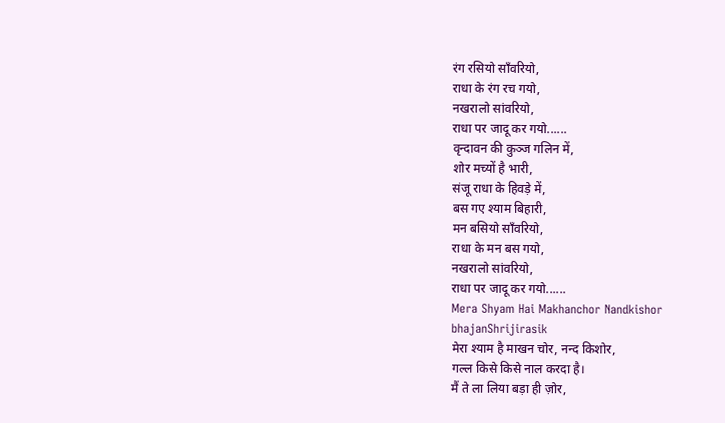रंग रसियो साँवरियो,
राधा के रंग रच गयो,
नखरालो सांवरियो,
राधा पर जादू कर गयो......
वृन्दावन की कुञ्ज गलिन में,
शोर मच्यों है भारी,
संजू राधा के हिवड़े में,
बस गए श्याम बिहारी,
मन बसियो साँवरियो,
राधा के मन बस गयो,
नखरालो सांवरियो,
राधा पर जादू कर गयो......
Mera Shyam Hai Makhanchor Nandkishor
bhajanShrijirasik
मेरा श्याम है माखन चोर, नन्द किशोर,
गल्ल किसे किसे नाल करदा है।
मैं ते ला लिया बड़ा ही ज़ोर,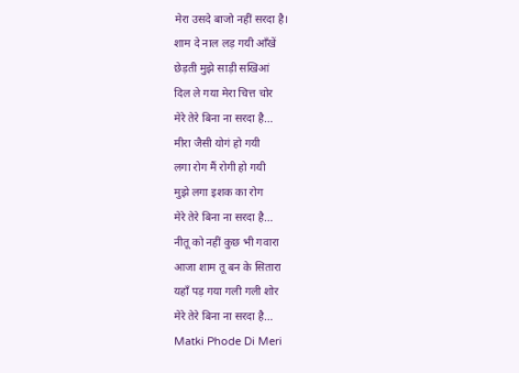मेरा उसदे बाजो नहीं सरदा है।
शाम दे नाल लड़ गयी आँखें
छेड़ती मुझे साड़ी सखिआं
दिल ले गया मेरा चित्त चोर
मेरे तेरे बिना ना सरदा है...
मीरा जैसी योगं हो गयी
लगा रोग मैं रोगी हो गयी
मुझे लगा इशक का रोग
मेरे तेरे बिना ना सरदा है...
नीतू को नहीं कुछ भी गवारा
आजा शाम तू बन के सितारा
यहाँ पड़ गया गली गली शोर
मेरे तेरे बिना ना सरदा है...
Matki Phode Di Meri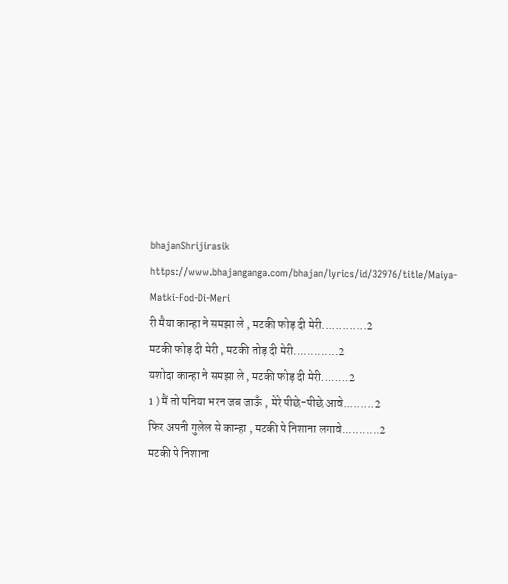bhajanShrijirasik
https://www.bhajanganga.com/bhajan/lyrics/id/32976/title/Maiya-Matki-Fod-Di-Meri
री मैया कान्हा ने समझा ले , मटकी फोड़ दी मेरी.............2
मटकी फोड़ दी मेरी , मटकी तोड़ दी मेरी.............2
यशोदा कान्हा ने समझा ले , मटकी फोड़ दी मेरी........2
1 ) मैं तो पनिया भरन जब जाऊँ , मेरे पीछे-पीछे आवे.........2
फिर अपनी गुलेल से कान्हा , मटकी पे निशाना लगावे...........2
मटकी पे निशाना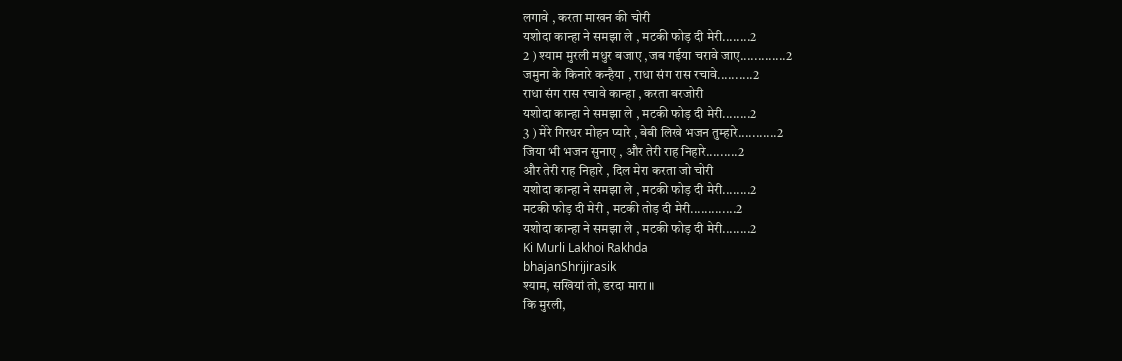लगावे , करता माखन की चोरी
यशोदा कान्हा ने समझा ले , मटकी फोड़ दी मेरी........2
2 ) श्याम मुरली मधुर बजाए ,जब गईया चरावे जाए.............2
जमुना के किनारे कन्हैया , राधा संग रास रचावे..........2
राधा संग रास रचावे कान्हा , करता बरजोरी
यशोदा कान्हा ने समझा ले , मटकी फोड़ दी मेरी........2
3 ) मेरे गिरधर मोहन प्यारे , बेबी लिखे भजन तुम्हारे...........2
जिया भी भजन सुनाए , और तेरी राह निहारे.........2
और तेरी राह निहारे , दिल मेरा करता जो चोरी
यशोदा कान्हा ने समझा ले , मटकी फोड़ दी मेरी........2
मटकी फोड़ दी मेरी , मटकी तोड़ दी मेरी.............2
यशोदा कान्हा ने समझा ले , मटकी फोड़ दी मेरी........2
Ki Murli Lakhoi Rakhda
bhajanShrijirasik
श्याम, सखियां तो, डरदा मारा ॥
कि मुरली,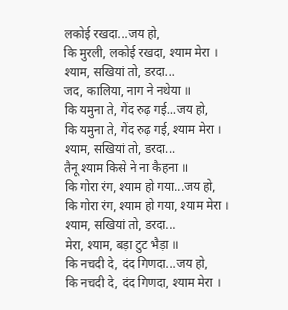लकोई रखदा...जय हो,
कि मुरली, लकोई रखदा, श्याम मेरा ।
श्याम, सखियां तो, डरदा...
जद, कालिया, नाग ने नथेया ॥
कि यमुना ते, गेंद रुढ़ गई...जय हो,
कि यमुना ते, गेंद रुढ़ गई, श्याम मेरा ।
श्याम, सखियां तो, डरदा...
तैनू श्याम किसे ने ना कैहना ॥
कि गोरा रंग, श्याम हो गया...जय हो,
कि गोरा रंग, श्याम हो गया, श्याम मेरा ।
श्याम, सखियां तो, डरदा...
मेरा, श्याम, बड़ा टुट भैड़ा ॥
कि नचदी दे, दंद गिणदा...जय हो,
कि नचदी दे, दंद गिणदा, श्याम मेरा ।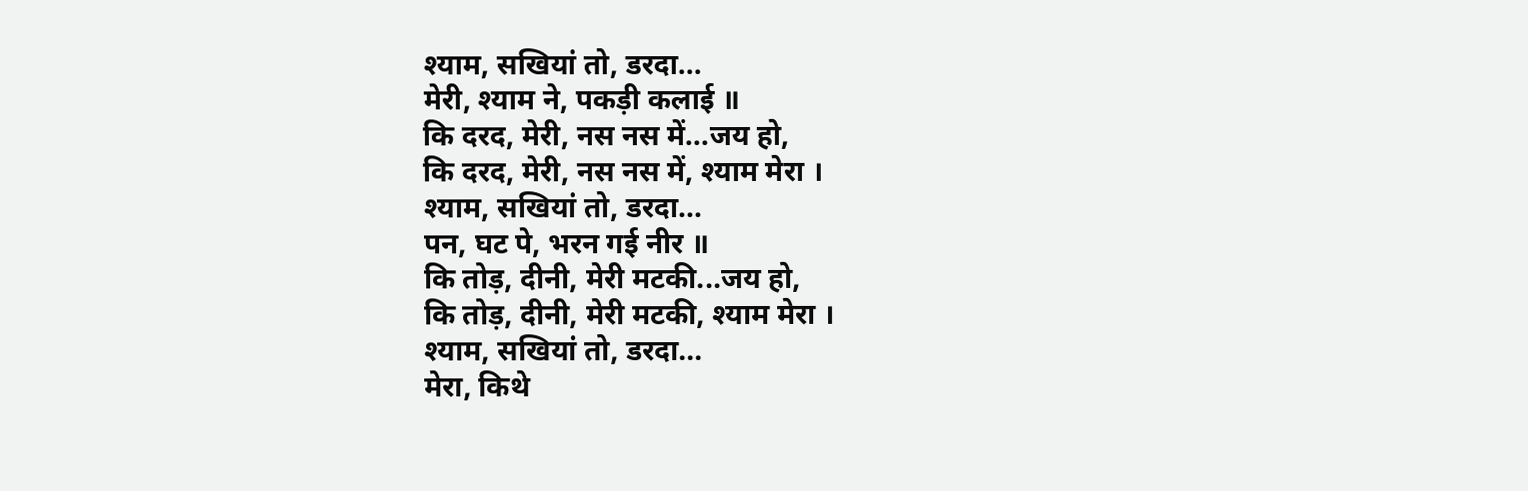श्याम, सखियां तो, डरदा...
मेरी, श्याम ने, पकड़ी कलाई ॥
कि दरद, मेरी, नस नस में...जय हो,
कि दरद, मेरी, नस नस में, श्याम मेरा ।
श्याम, सखियां तो, डरदा...
पन, घट पे, भरन गई नीर ॥
कि तोड़, दीनी, मेरी मटकी...जय हो,
कि तोड़, दीनी, मेरी मटकी, श्याम मेरा ।
श्याम, सखियां तो, डरदा...
मेरा, किथे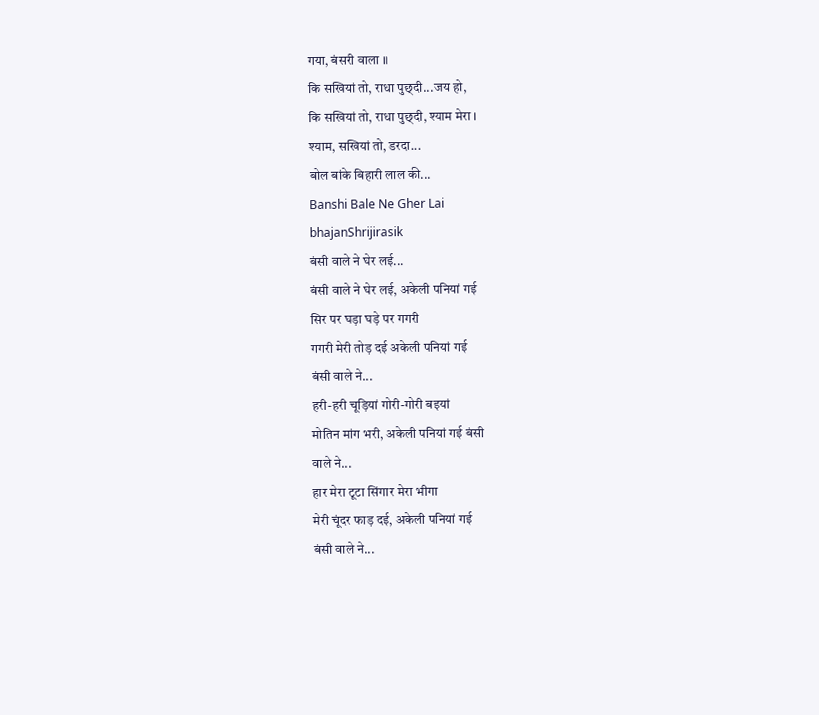गया, बंसरी वाला ॥
कि सखियां तो, राधा पुछ्दी...जय हो,
कि सखियां तो, राधा पुछ्दी, श्याम मेरा ।
श्याम, सखियां तो, डरदा...
बोल बांके बिहारी लाल की...
Banshi Bale Ne Gher Lai
bhajanShrijirasik
बंसी वाले ने घेर लई...
बंसी वाले ने घेर लई, अकेली पनियां गई
सिर पर घड़ा घड़े पर गगरी
गगरी मेरी तोड़ दई अकेली पनियां गई
बंसी वाले ने...
हरी-हरी चूड़ियां गोरी-गोरी बइयां
मोतिन मांग भरी, अकेली पनियां गई बंसी
वाले ने...
हार मेरा टूटा सिंगार मेरा भीगा
मेरी चूंदर फाड़ दई, अकेली पनियां गई
बंसी वाले ने...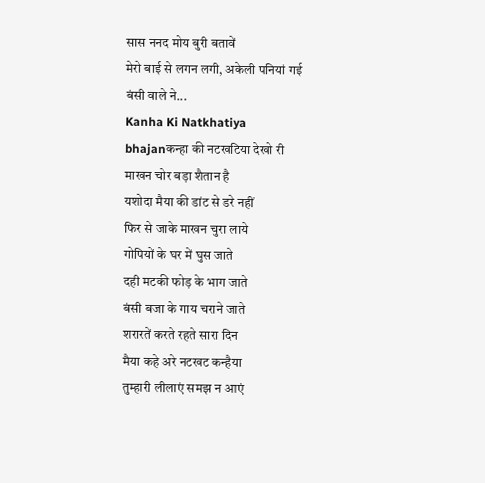सास ननद मोय बुरी बतावें
मेरो बाई से लगन लगी, अकेली पनियां गई
बंसी वाले ने...
Kanha Ki Natkhatiya
bhajanकन्हा की नटखटिया देखो री
माखन चोर बड़ा शैतान है
यशोदा मैया की डांट से डरे नहीं
फिर से जाके माखन चुरा लाये
गोपियों के घर में घुस जाते
दही मटकी फोड़ के भाग जाते
बंसी बजा के गाय चराने जाते
शरारतें करते रहते सारा दिन
मैया कहे अरे नटखट कन्हैया
तुम्हारी लीलाएं समझ न आएं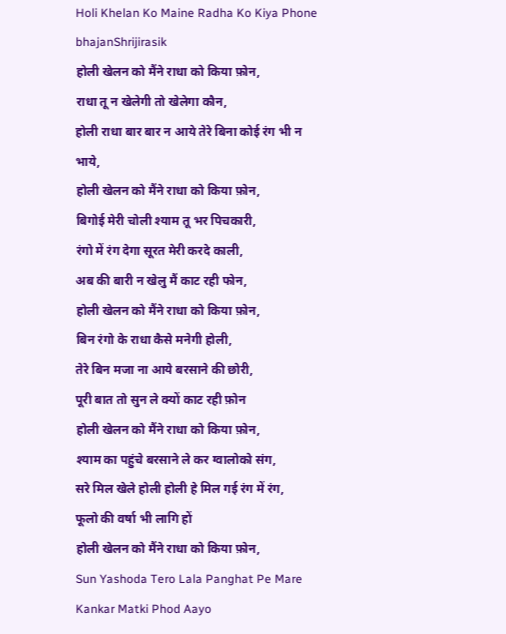Holi Khelan Ko Maine Radha Ko Kiya Phone
bhajanShrijirasik
होली खेलन को मैंने राधा को किया फ़ोन,
राधा तू न खेलेगी तो खेलेगा कौन,
होली राधा बार बार न आये तेरे बिना कोई रंग भी न भाये,
होली खेलन को मैंने राधा को किया फ़ोन,
बिगोई मेरी चोली श्याम तू भर पिचकारी,
रंगो में रंग देगा सूरत मेरी करदे काली,
अब की बारी न खेलु मैं काट रही फोन,
होली खेलन को मैंने राधा को किया फ़ोन,
बिन रंगो के राधा कैसे मनेगी होली,
तेरे बिन मजा ना आये बरसाने की छोरी,
पूरी बात तो सुन ले क्यों काट रही फ़ोन
होली खेलन को मैंने राधा को किया फ़ोन,
श्याम का पहुंचे बरसाने ले कर ग्वालोको संग,
सरे मिल खेले होली होली हे मिल गई रंग में रंग,
फूलो की वर्षा भी लागि हों
होली खेलन को मैंने राधा को किया फ़ोन,
Sun Yashoda Tero Lala Panghat Pe Mare Kankar Matki Phod Aayo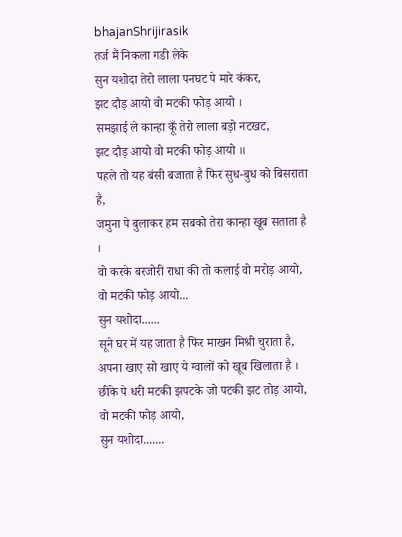bhajanShrijirasik
तर्ज मैं निकला गडी लेके
सुन यशोदा तेरो लाला पनघट पे मारे कंकर,
झट दौड़ आयो वो मटकी फोड़ आयो ।
समझाई ले कान्हा कूँ तेरो लाला बड़ो नटखट,
झट दौड़ आयो वो मटकी फोड़ आयो ॥
पहले तो यह बंसी बजाता है फिर सुध-बुध को बिसराता है,
जमुना पे बुलाकर हम सबको तेरा कान्हा खूब सताता है ।
वो करके बरजोरी राधा की तो कलाई वो मरोड़ आयो,
वो मटकी फोड़ आयो...
सुन यशोदा......
सूने घर में यह जाता है फिर माखन मिश्री चुराता है,
अपना खाए सो खाए ये ग्वालों को खूब खिलाता है ।
छींके पे धरी मटकी झपटके जो पटकी झट तोड़ आयो,
वो मटकी फोड़ आयो,
सुन यशोदा.......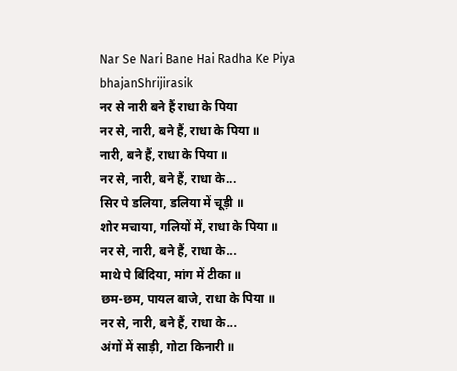Nar Se Nari Bane Hai Radha Ke Piya
bhajanShrijirasik
नर से नारी बने हैं राधा के पिया
नर से, नारी, बने हैं, राधा के पिया ॥
नारी, बने हैं, राधा के पिया ॥
नर से, नारी, बने हैं, राधा के...
सिर पे डलिया, डलिया में चूड़ी ॥
शोर मचाया, गलियों में, राधा के पिया ॥
नर से, नारी, बने हैं, राधा के...
माथे पे बिंदिया, मांग में टीका ॥
छम-छम, पायल बाजे, राधा के पिया ॥
नर से, नारी, बने हैं, राधा के...
अंगों में साड़ी, गोटा किनारी ॥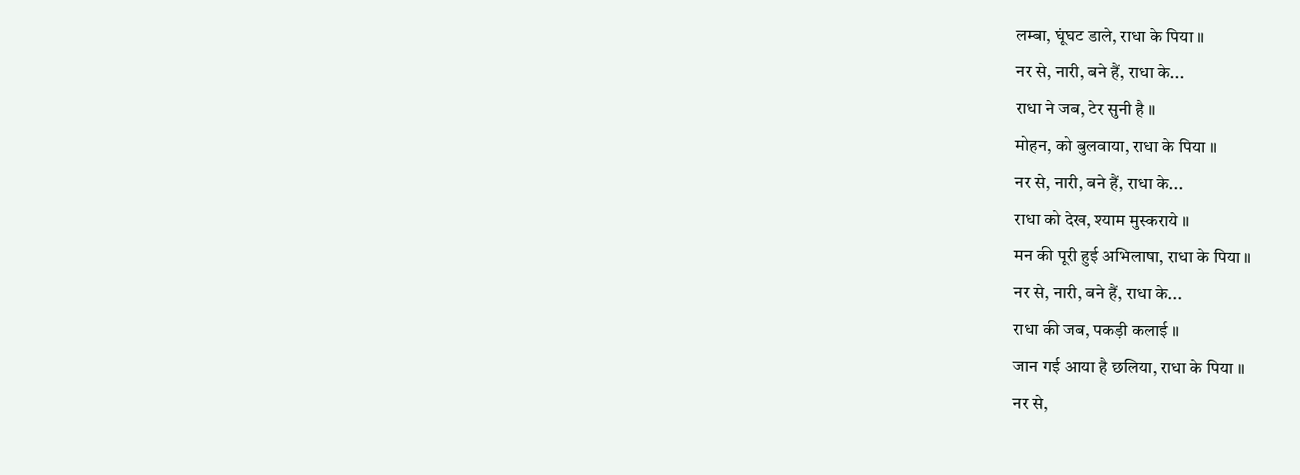लम्बा, घूंघट डाले, राधा के पिया ॥
नर से, नारी, बने हैं, राधा के...
राधा ने जब, टेर सुनी है ॥
मोहन, को बुलवाया, राधा के पिया ॥
नर से, नारी, बने हैं, राधा के...
राधा को देख, श्याम मुस्कराये ॥
मन की पूरी हुई अभिलाषा, राधा के पिया ॥
नर से, नारी, बने हैं, राधा के...
राधा की जब, पकड़ी कलाई ॥
जान गई आया है छलिया, राधा के पिया ॥
नर से,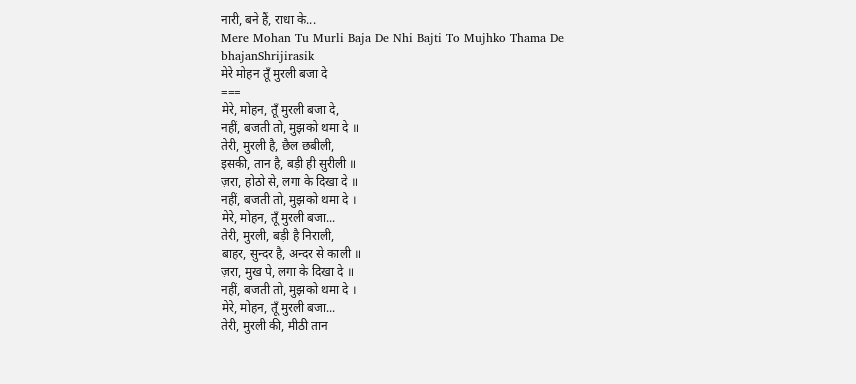नारी, बने हैं, राधा के...
Mere Mohan Tu Murli Baja De Nhi Bajti To Mujhko Thama De
bhajanShrijirasik
मेरे मोहन तूँ मुरली बजा दे
===
मेरे, मोहन, तूँ मुरली बजा दे,
नहीं, बजती तो, मुझको थमा दे ॥
तेरी, मुरली है, छैल छबीली,
इसकी, तान है, बड़ी ही सुरीली ॥
ज़रा, होठो से, लगा के दिखा दे ॥
नहीं, बजती तो, मुझको थमा दे ।
मेरे, मोहन, तूँ मुरली बजा...
तेरी, मुरली, बड़ी है निराली,
बाहर, सुन्दर है, अन्दर से काली ॥
ज़रा, मुख पे, लगा के दिखा दे ॥
नहीं, बजती तो, मुझको थमा दे ।
मेरे, मोहन, तूँ मुरली बजा...
तेरी, मुरली की, मीठी तान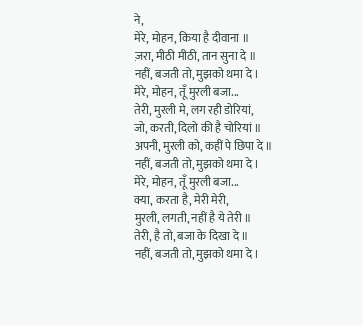ने,
मेरे, मोहन, किया है दीवाना ॥
ज़रा, मीठी मीठी, तान सुना दे ॥
नहीं, बजती तो, मुझको थमा दे ।
मेरे, मोहन, तूँ मुरली बजा...
तेरी, मुरली मे, लग रही डोरियां,
जो, करती, दिलो की है चोरियां ॥
अपनी, मुरली को, कहीं पे छिपा दे ॥
नहीं, बजती तो, मुझको थमा दे ।
मेरे, मोहन, तूँ मुरली बजा...
क्या, करता है, मेरी मेरी,
मुरली, लगती, नहीं है ये तेरी ॥
तेरी, है तो, बजा के दिखा दे ॥
नहीं, बजती तो, मुझको थमा दे ।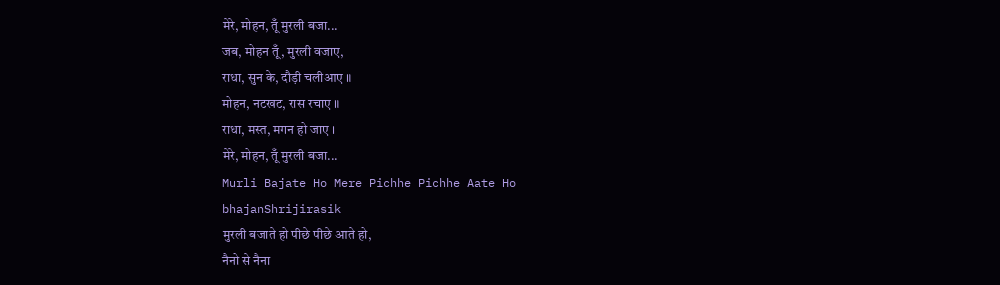मेरे, मोहन, तूँ मुरली बजा...
जब, मोहन तूँ, मुरली वजाए,
राधा, सुन के, दौड़ी चलीआए ॥
मोहन, नटखट, रास रचाए ॥
राधा, मस्त, मगन हो जाए ।
मेरे, मोहन, तूँ मुरली बजा...
Murli Bajate Ho Mere Pichhe Pichhe Aate Ho
bhajanShrijirasik
मुरली बजाते हो पीछे पीछे आते हो,
नैनो से नैना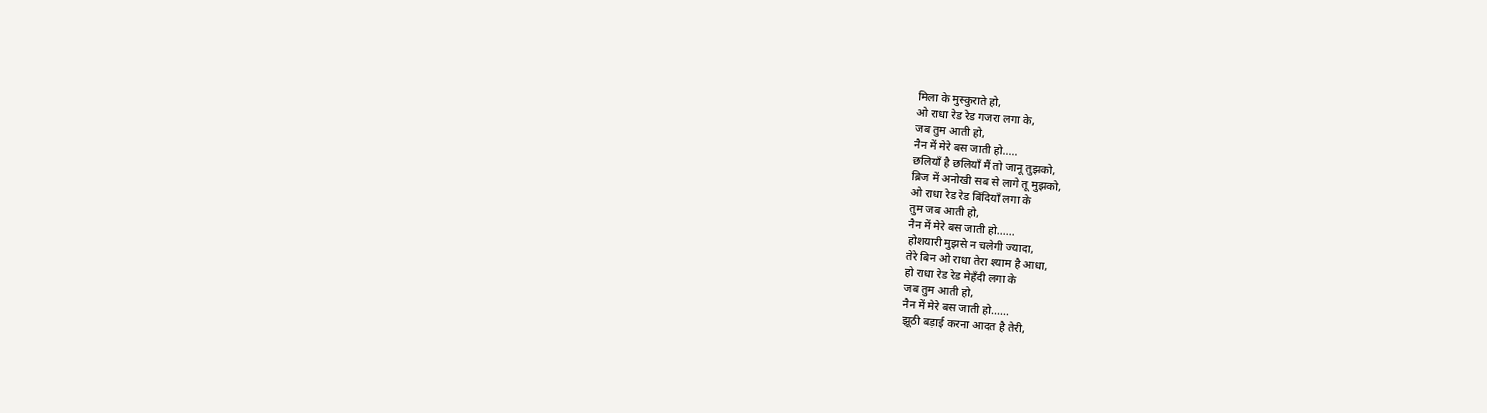मिला के मुस्कुराते हो,
ओ राधा रेड रेड गजरा लगा के,
जब तुम आती हो,
नैन में मेरे बस जाती हो.....
छलियाँ है छलियाँ मैं तो जानू तुझको,
ब्रिज में अनोखी सब से लागे तू मुझको,
ओ राधा रेड रेड बिंदियाँ लगा के
तुम जब आती हो,
नैन में मेरे बस जाती हो......
होशयारी मुझसे न चलेगी ज्यादा,
तेरे बिन ओ राधा तेरा श्याम है आधा,
हो राधा रेड रेड मेहँदी लगा के
जब तुम आती हो,
नैन में मेरे बस जाती हो......
झूठी बड़ाई करना आदत है तेरी,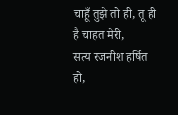चाहूँ तुझे तो ही, तू ही है चाहत मेरी,
सत्य रजनीश हर्षित हो,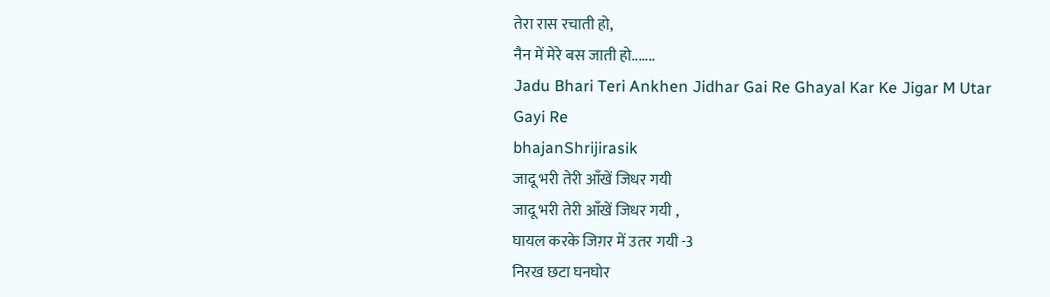तेरा रास रचाती हो,
नैन में मेरे बस जाती हो.......
Jadu Bhari Teri Ankhen Jidhar Gai Re Ghayal Kar Ke Jigar M Utar Gayi Re
bhajanShrijirasik
जादू भरी तेरी आँखें जिधर गयी
जादू भरी तेरी आँखें जिधर गयी ,
घायल करके जिग़र में उतर गयी -3
निरख छटा घनघोर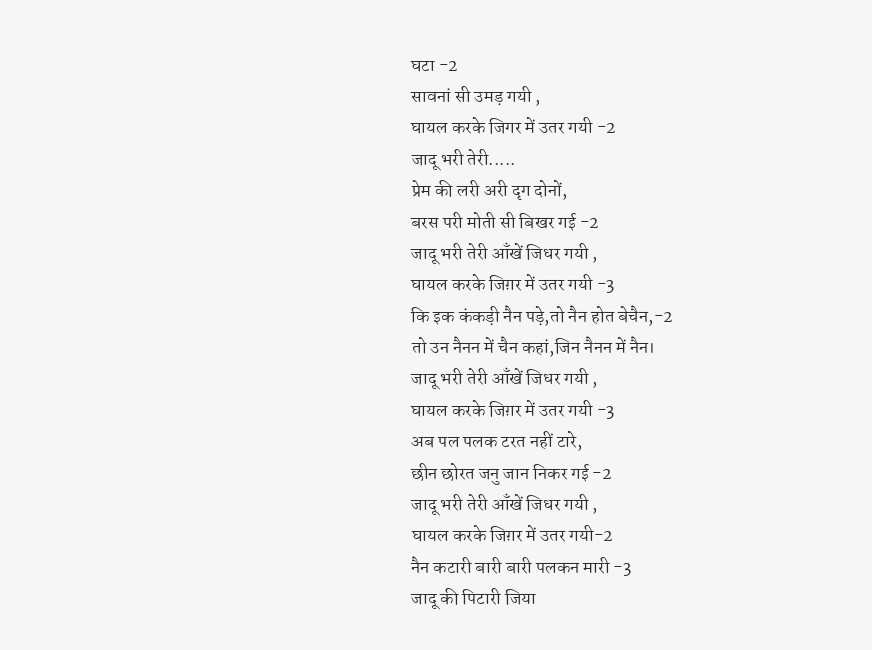घटा -2
सावनां सी उमड़ गयी ,
घायल करके जिगर में उतर गयी -2
जादू भरी तेरी.....
प्रेम की लरी अरी दृग दोनों,
बरस परी मोती सी बिखर गई -2
जादू भरी तेरी आँखें जिधर गयी ,
घायल करके जिग़र में उतर गयी -3
कि इक कंकड़ी नैन पड़े,तो नैन होत बेचैन,-2
तो उन नैनन में चैन कहां,जिन नैनन में नैन।
जादू भरी तेरी आँखें जिधर गयी ,
घायल करके जिग़र में उतर गयी -3
अब पल पलक टरत नहीं टारे,
छीन छोरत जनु जान निकर गई -2
जादू भरी तेरी आँखें जिधर गयी ,
घायल करके जिग़र में उतर गयी-2
नैन कटारी बारी बारी पलकन मारी -3
जादू की पिटारी जिया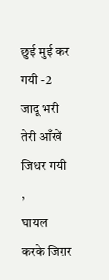छुई मुई कर गयी -2
जादू भरी तेरी आँखें जिधर गयी ,
घायल करके जिग़र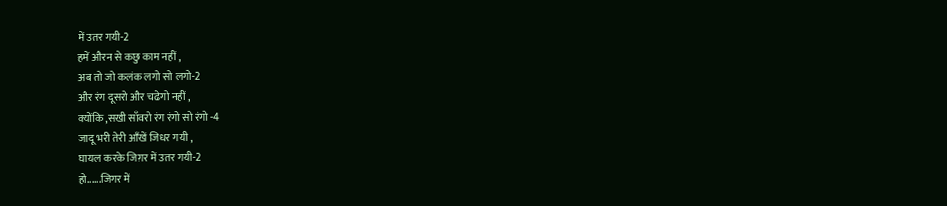में उतर गयी-2
हमें औरन से कछु काम नहीं ,
अब तो जो कलंक लगो सो लगो-2
और रंग दूसरो और चढेगो नहीं ,
क्योंकि ,सखी साँवरो रंग रंगो सो रंगो -4
जादू भरी तेरी आँखें जिधर गयी ,
घायल करके जिग़र में उतर गयी-2
हो......जिगर में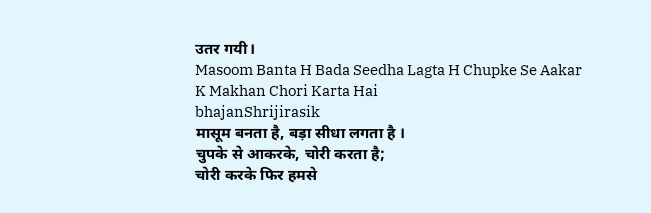उतर गयी।
Masoom Banta H Bada Seedha Lagta H Chupke Se Aakar K Makhan Chori Karta Hai
bhajanShrijirasik
मासूम बनता है, बड़ा सीधा लगता है ।
चुपके से आकरके, चोरी करता है;
चोरी करके फिर हमसे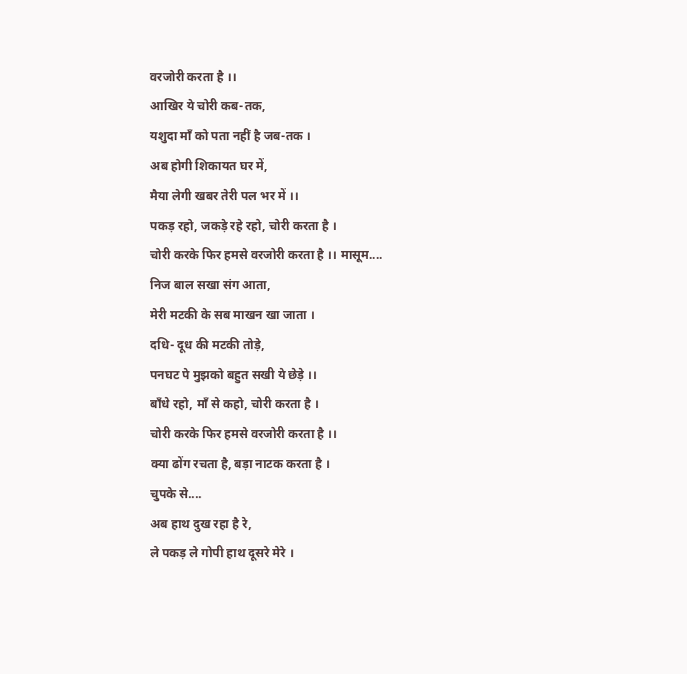वरजोरी करता है ।।
आखिर ये चोरी कब-तक,
यशुदा माँ को पता नहीं है जब-तक ।
अब होगी शिकायत घर में,
मैया लेगी खबर तेरी पल भर में ।।
पकड़ रहो, जकड़े रहे रहो, चोरी करता है ।
चोरी करके फिर हमसे वरजोरी करता है ।। मासूम....
निज बाल सखा संग आता,
मेरी मटकी के सब माखन खा जाता ।
दधि- दूध की मटकी तोड़े,
पनघट पे मुझको बहुत सखी ये छेड़े ।।
बाँधे रहो, माँ से कहो, चोरी करता है ।
चोरी करके फिर हमसे वरजोरी करता है ।।
क्या ढोंग रचता है, बड़ा नाटक करता है ।
चुपके से....
अब हाथ दुख रहा है रे,
ले पकड़ ले गोपी हाथ दूसरे मेरे ।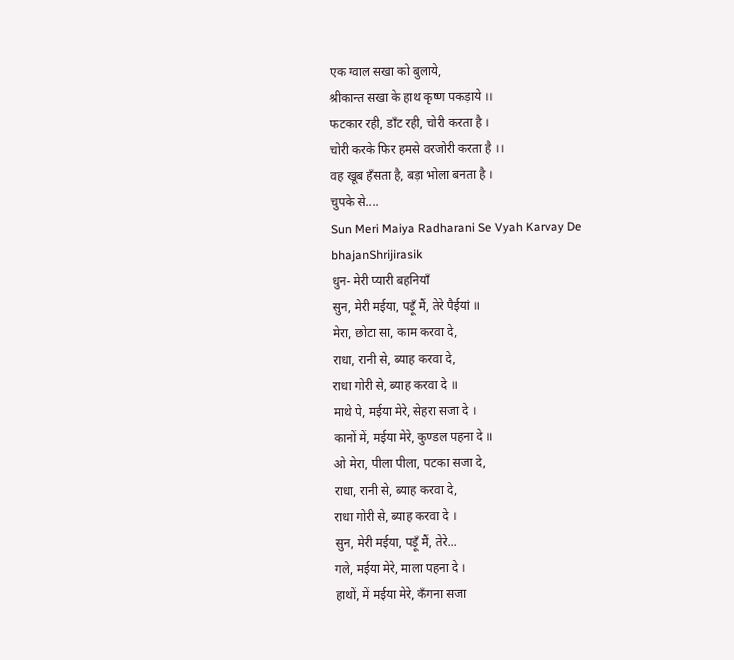एक ग्वाल सखा को बुलाये,
श्रीकान्त सखा के हाथ कृष्ण पकड़ाये ।।
फटकार रही, डाँट रही, चोरी करता है ।
चोरी करके फिर हमसे वरजोरी करता है ।।
वह खूब हँसता है, बड़ा भोला बनता है ।
चुपके से....
Sun Meri Maiya Radharani Se Vyah Karvay De
bhajanShrijirasik
धुन- मेरी प्यारी बहनियाँ
सुन, मेरी मईया, पड़ूँ मैं, तेरे पैईयां ॥
मेरा, छोटा सा, काम करवा दे,
राधा, रानी से, ब्याह करवा दे,
राधा गोरी से, ब्याह करवा दे ॥
माथे पे, मईया मेरे, सेहरा सजा दे ।
कानों में, मईया मेरे, कुण्डल पहना दे ॥
ओ मेरा, पीला पीला, पटका सजा दे,
राधा, रानी से, ब्याह करवा दे,
राधा गोरी से, ब्याह करवा दे ।
सुन, मेरी मईया, पड़ूँ मैं, तेरे...
गले, मईया मेरे, माला पहना दे ।
हाथों, में मईया मेरे, कँगना सजा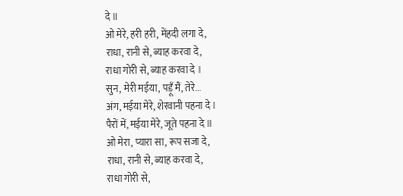दे ॥
ओ मेरे, हरी हरी, मेंहदी लगा दे,
राधा, रानी से, ब्याह करवा दे,
राधा गोरी से, ब्याह करवा दे ।
सुन, मेरी मईया, पड़ूँ मैं, तेरे...
अंग, मईया मेरे, शेरवानी पहना दे ।
पैरों में, मईया मेरे, जूते पहना दे ॥
ओ मेरा, प्यारा सा, रूप सजा दे,
राधा, रानी से, ब्याह करवा दे,
राधा गोरी से,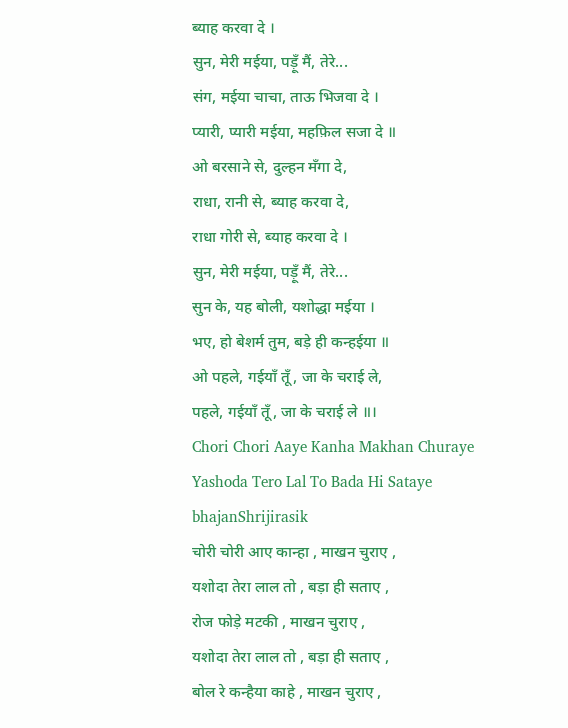ब्याह करवा दे ।
सुन, मेरी मईया, पड़ूँ मैं, तेरे...
संग, मईया चाचा, ताऊ भिजवा दे ।
प्यारी, प्यारी मईया, महफ़िल सजा दे ॥
ओ बरसाने से, दुल्हन मँगा दे,
राधा, रानी से, ब्याह करवा दे,
राधा गोरी से, ब्याह करवा दे ।
सुन, मेरी मईया, पड़ूँ मैं, तेरे...
सुन के, यह बोली, यशोद्धा मईया ।
भए, हो बेशर्म तुम, बड़े ही कन्हईया ॥
ओ पहले, गईयाँ तूँ, जा के चराई ले,
पहले, गईयाँ तूँ, जा के चराई ले ॥।
Chori Chori Aaye Kanha Makhan Churaye Yashoda Tero Lal To Bada Hi Sataye
bhajanShrijirasik
चोरी चोरी आए कान्हा , माखन चुराए ,
यशोदा तेरा लाल तो , बड़ा ही सताए ,
रोज फोड़े मटकी , माखन चुराए ,
यशोदा तेरा लाल तो , बड़ा ही सताए ,
बोल रे कन्हैया काहे , माखन चुराए ,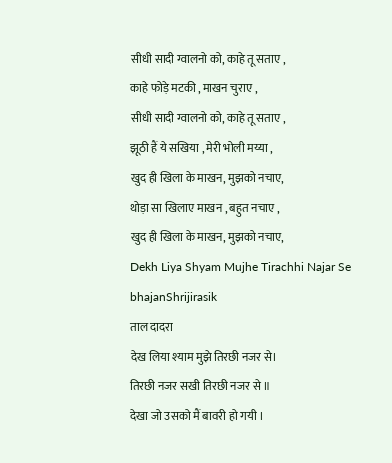सीधी सादी ग्वालनो को, काहे तू सताए ,
काहे फोड़े मटकी , माखन चुराए ,
सीधी सादी ग्वालनो को, काहे तू सताए ,
झूठी हैं ये सखिया , मेरी भोली मय्या ,
खुद ही खिला के माखन, मुझको नचाए,
थोड़ा सा खिलाए माखन , बहुत नचाए ,
खुद ही खिला के माखन, मुझको नचाए,
Dekh Liya Shyam Mujhe Tirachhi Najar Se
bhajanShrijirasik
ताल दादरा
देख लिया श्याम मुझे तिरछी नजर से।
तिरछी नजर सखी तिरछी नजर से ॥
देखा जो उसको मैं बावरी हो गयी ।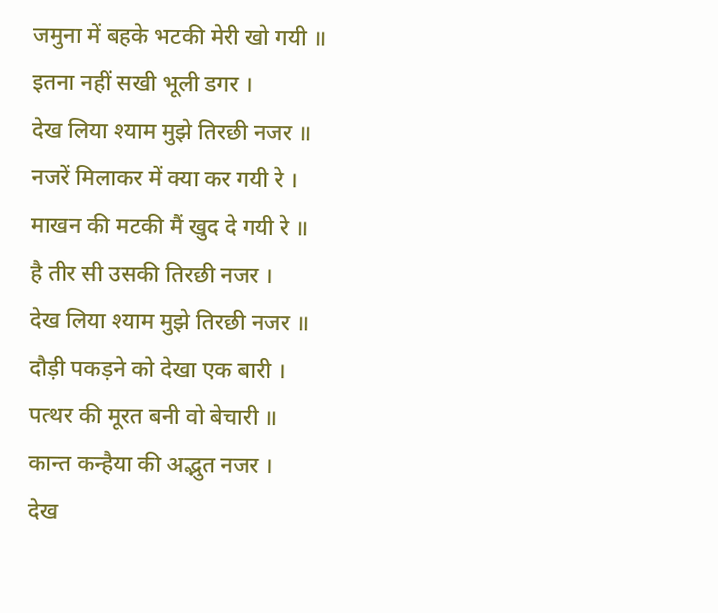जमुना में बहके भटकी मेरी खो गयी ॥
इतना नहीं सखी भूली डगर ।
देख लिया श्याम मुझे तिरछी नजर ॥
नजरें मिलाकर में क्या कर गयी रे ।
माखन की मटकी मैं खुद दे गयी रे ॥
है तीर सी उसकी तिरछी नजर ।
देख लिया श्याम मुझे तिरछी नजर ॥
दौड़ी पकड़ने को देखा एक बारी ।
पत्थर की मूरत बनी वो बेचारी ॥
कान्त कन्हैया की अद्भुत नजर ।
देख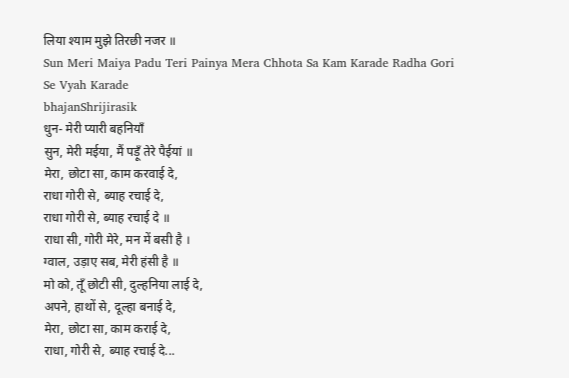लिया श्याम मुझे तिरछी नजर ॥
Sun Meri Maiya Padu Teri Painya Mera Chhota Sa Kam Karade Radha Gori Se Vyah Karade
bhajanShrijirasik
धुन- मेरी प्यारी बहनियाँ
सुन, मेरी मईया, मैं पड़ूँ तेरे पैईयां ॥
मेरा, छोटा सा, काम करवाई दे,
राधा गोरी से, ब्याह रचाई दे,
राधा गोरी से, ब्याह रचाई दे ॥
राधा सी, गोरी मेरे, मन में बसी है ।
ग्वाल, उड़ाए सब, मेरी हंसी है ॥
मो को, तूँ छोटी सी, दुल्हनिया लाई दे,
अपने, हाथों से, दूल्हा बनाई दे,
मेरा, छोटा सा, काम कराई दे,
राधा, गोरी से, ब्याह रचाई दे...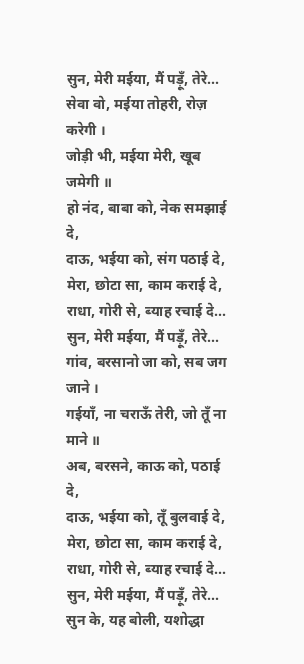सुन, मेरी मईया, मैं पड़ूँ, तेरे...
सेवा वो, मईया तोहरी, रोज़ करेगी ।
जोड़ी भी, मईया मेरी, खूब जमेगी ॥
हो नंद, बाबा को, नेक समझाई दे,
दाऊ, भईया को, संग पठाई दे,
मेरा, छोटा सा, काम कराई दे,
राधा, गोरी से, ब्याह रचाई दे...
सुन, मेरी मईया, मैं पड़ूँ, तेरे...
गांव, बरसानो जा को, सब जग जाने ।
गईयाँ, ना चराऊँ तेरी, जो तूँ ना माने ॥
अब, बरसने, काऊ को, पठाई दे,
दाऊ, भईया को, तूँ बुलवाई दे,
मेरा, छोटा सा, काम कराई दे,
राधा, गोरी से, ब्याह रचाई दे...
सुन, मेरी मईया, मैं पड़ूँ, तेरे...
सुन के, यह बोली, यशोद्धा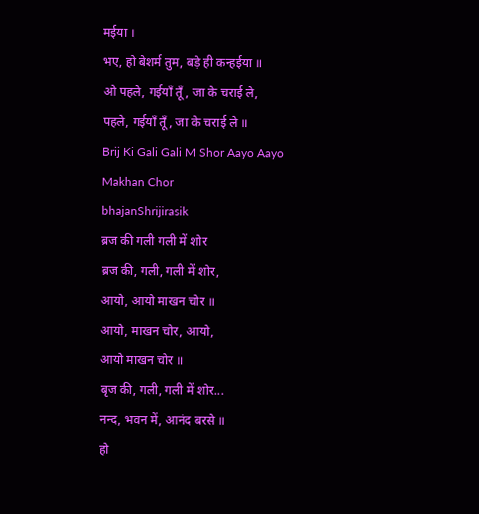मईया ।
भए, हो बेशर्म तुम, बड़े ही कन्हईया ॥
ओ पहले, गईयाँ तूँ, जा के चराई ले,
पहले, गईयाँ तूँ, जा के चराई ले ॥
Brij Ki Gali Gali M Shor Aayo Aayo Makhan Chor
bhajanShrijirasik
ब्रज की गली गली में शोर
ब्रज की, गली, गली में शोर,
आयो, आयो माखन चोर ॥
आयो, माखन चोर, आयो,
आयो माखन चोर ॥
बृज की, गली, गली में शोर...
नन्द, भवन में, आनंद बरसे ॥
हो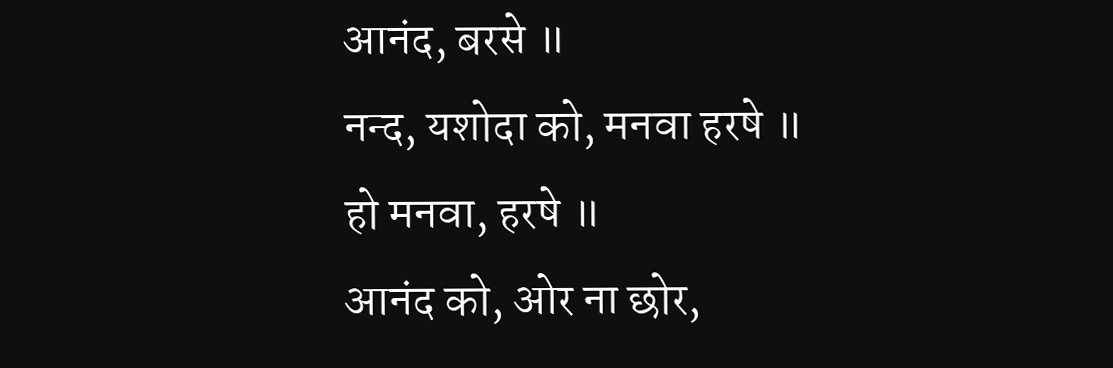आनंद, बरसे ॥
नन्द, यशोदा को, मनवा हरषे ॥
हो मनवा, हरषे ॥
आनंद को, ओर ना छोर,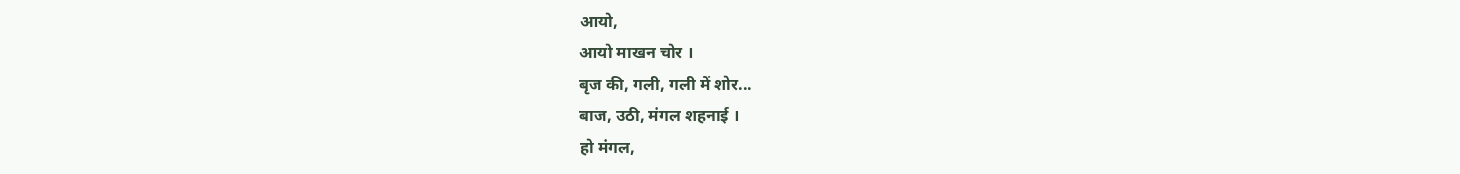आयो,
आयो माखन चोर ।
बृज की, गली, गली में शोर...
बाज, उठी, मंगल शहनाई ।
हो मंगल,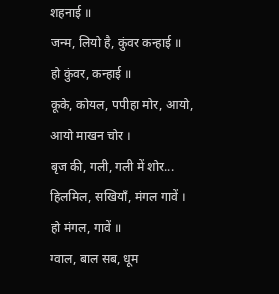शहनाई ॥
जन्म, लियो है, कुंवर कन्हाई ॥
हो कुंवर, कन्हाई ॥
कूके, कोयल, पपीहा मोर, आयो,
आयो माखन चोर ।
बृज की, गली, गली में शोर...
हिलमिल, सखियाँ, मंगल गावें ।
हो मंगल, गावें ॥
ग्वाल, बाल सब, धूम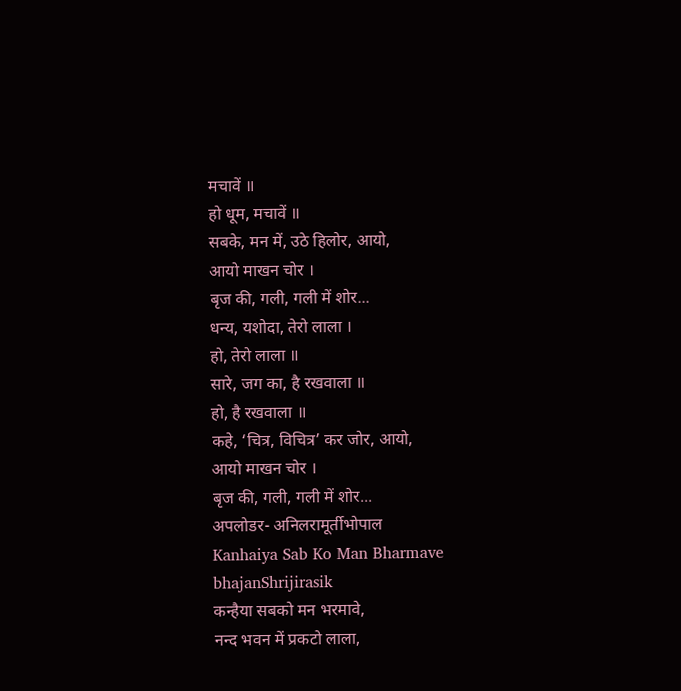मचावें ॥
हो धूम, मचावें ॥
सबके, मन में, उठे हिलोर, आयो,
आयो माखन चोर ।
बृज की, गली, गली में शोर...
धन्य, यशोदा, तेरो लाला ।
हो, तेरो लाला ॥
सारे, जग का, है रखवाला ॥
हो, है रखवाला ॥
कहे, ‘चित्र, विचित्र’ कर जोर, आयो,
आयो माखन चोर ।
बृज की, गली, गली में शोर...
अपलोडर- अनिलरामूर्तीभोपाल
Kanhaiya Sab Ko Man Bharmave
bhajanShrijirasik
कन्हैया सबको मन भरमावे,
नन्द भवन में प्रकटो लाला,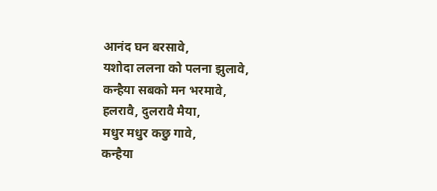आनंद घन बरसावे,
यशोदा ललना को पलना झुलावे,
कन्हैया सबको मन भरमावे,
हलरावै, दुलरावै मैया,
मधुर मधुर कछु गावे,
कन्हैया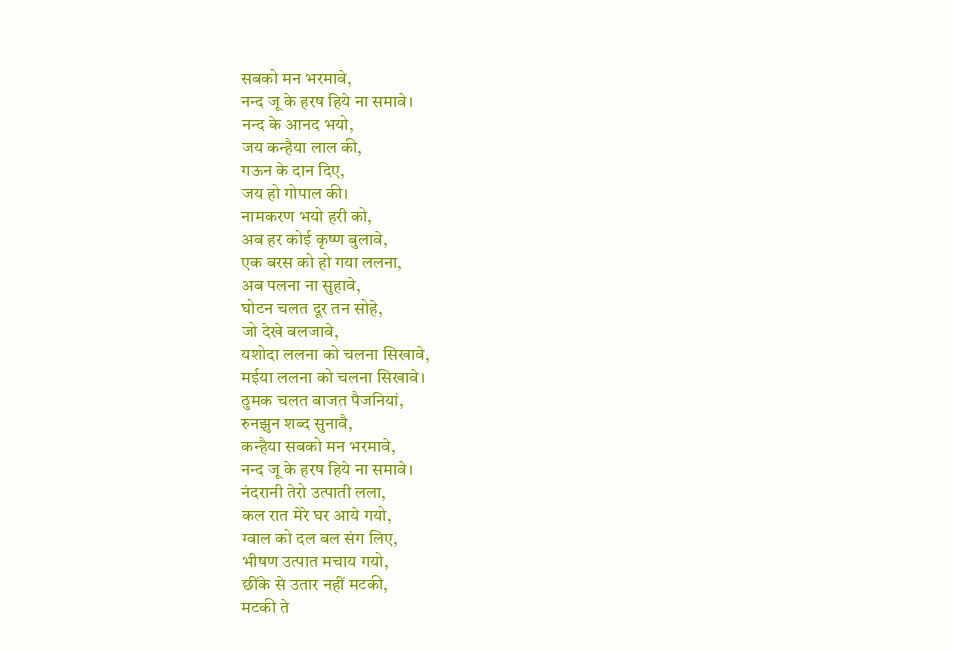सबको मन भरमावे,
नन्द जू के हरष हिये ना समावे।
नन्द के आनद भयो,
जय कन्हैया लाल की,
गऊन के दान दिए,
जय हो गोपाल की।
नामकरण भयो हरी को,
अब हर कोई कृष्ण बुलावे,
एक बरस को हो गया ललना,
अब पलना ना सुहावे,
घोटन चलत दूर तन सोहे,
जो देखे बलजावे,
यशोदा ललना को चलना सिखावे,
मईया ललना को चलना सिखावे।
ठुमक चलत बाजत पैजनियां,
रुनझुन शब्द सुनावै,
कन्हैया सबको मन भरमावे,
नन्द जू के हरष हिये ना समावे।
नंदरानी तेरो उत्पाती लला,
कल रात मेरे घर आये गयो,
ग्वाल को दल बल संग लिए,
भीषण उत्पात मचाय गयो,
छींके से उतार नहीं मटकी,
मटकी ते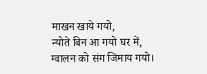माखन खाये गयो,
न्योते बिन आ गयो घर में,
ग्वालन को संग जिमाय गयो।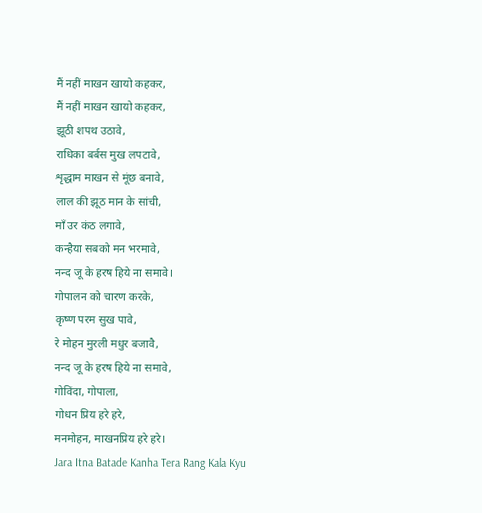मैं नहीं माखन खायो कहकर,
मैं नहीं माखन खायो कहकर,
झूठी शपथ उठावे,
राधिका बर्बस मुख लपटावे,
शृद्धाम माखन से मूंछ बनावे,
लाल की झूठ मान के सांची,
माँ उर कंठ लगावे,
कन्हैया सबको मन भरमावे,
नन्द जू के हरष हिये ना समावे।
गोपालन को चारण करके,
कृष्ण परम सुख पावे,
रे मोहन मुरली मधुर बजावै,
नन्द जू के हरष हिये ना समावे,
गोविंदा, गोपाला,
गोधन प्रिय हरे हरे,
मनमोहन, माखनप्रिय हरे हरे।
Jara Itna Batade Kanha Tera Rang Kala Kyu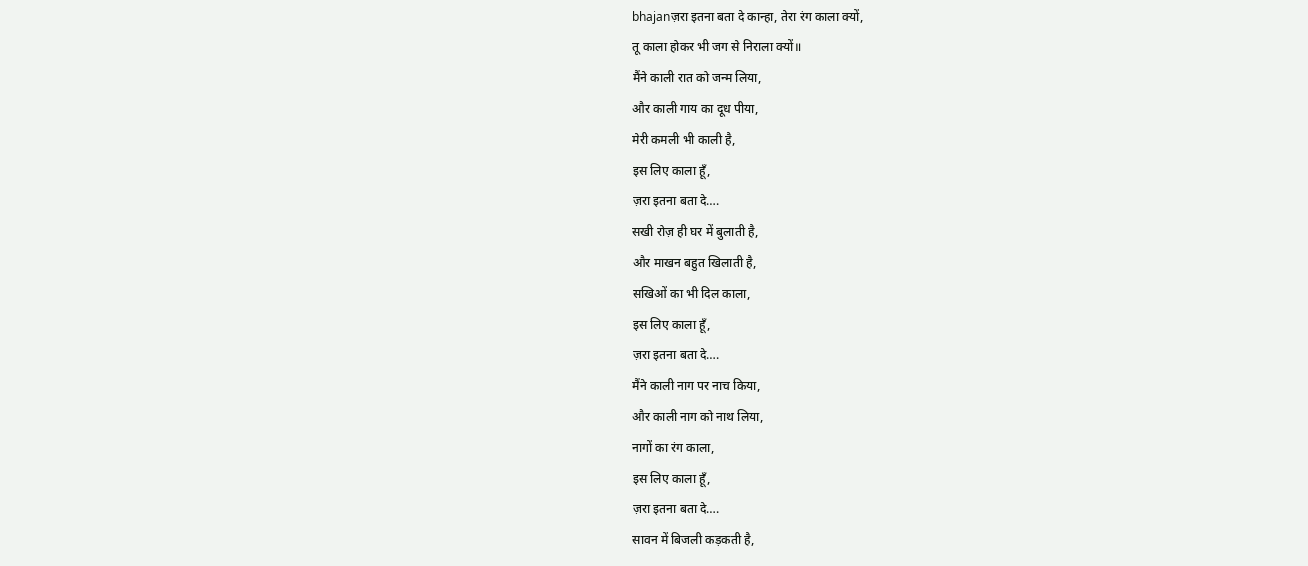bhajanज़रा इतना बता दे कान्हा, तेरा रंग काला क्यों,
तू काला होकर भी जग से निराला क्यों॥
मैंने काली रात को जन्म लिया,
और काली गाय का दूध पीया,
मेरी कमली भी काली है,
इस लिए काला हूँ,
ज़रा इतना बता दे….
सखी रोज़ ही घर में बुलाती है,
और माखन बहुत खिलाती है,
सखिओं का भी दिल काला,
इस लिए काला हूँ,
ज़रा इतना बता दे….
मैंने काली नाग पर नाच किया,
और काली नाग को नाथ लिया,
नागों का रंग काला,
इस लिए काला हूँ,
ज़रा इतना बता दे….
सावन में बिजली कड़कती है,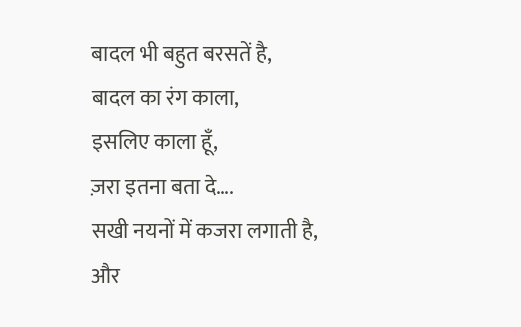बादल भी बहुत बरसतें है,
बादल का रंग काला,
इसलिए काला हूँ,
ज़रा इतना बता दे….
सखी नयनों में कजरा लगाती है,
और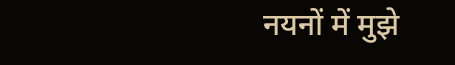नयनों में मुझे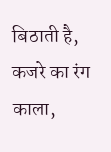बिठाती है,
कजरे का रंग काला,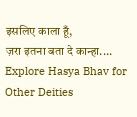इसलिए काला हूँ,
ज़रा इतना बता दे कान्हा....
Explore Hasya Bhav for Other Deities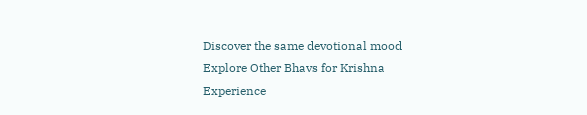Discover the same devotional mood
Explore Other Bhavs for Krishna
Experience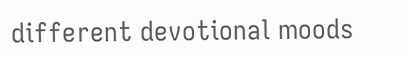different devotional moods